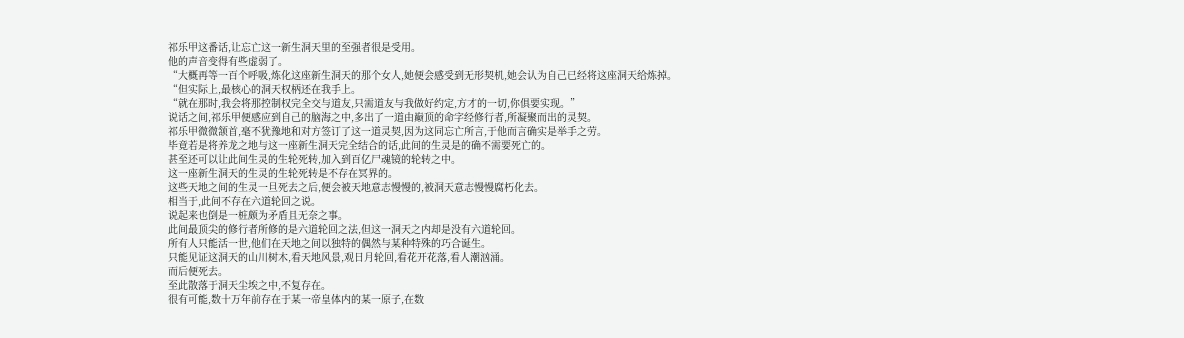祁乐甲这番话,让忘亡这一新生洞天里的至强者很是受用。
他的声音变得有些虚弱了。
“大概再等一百个呼吸,炼化这座新生洞天的那个女人,她便会感受到无形契机,她会认为自己已经将这座洞天给炼掉。
“但实际上,最核心的洞天权柄还在我手上。
“就在那时,我会将那控制权完全交与道友,只需道友与我做好约定,方才的一切,你俱要实现。”
说话之间,祁乐甲便感应到自己的脑海之中,多出了一道由巅顶的命字经修行者,所凝聚而出的灵契。
祁乐甲微微颔首,毫不犹豫地和对方签订了这一道灵契,因为这同忘亡所言,于他而言确实是举手之劳。
毕竟若是将养龙之地与这一座新生洞天完全结合的话,此间的生灵是的确不需要死亡的。
甚至还可以让此间生灵的生轮死转,加入到百亿尸魂镜的轮转之中。
这一座新生洞天的生灵的生轮死转是不存在冥界的。
这些天地之间的生灵一旦死去之后,便会被天地意志慢慢的,被洞天意志慢慢腐朽化去。
相当于,此间不存在六道轮回之说。
说起来也倒是一桩颇为矛盾且无奈之事。
此间最顶尖的修行者所修的是六道轮回之法,但这一洞天之内却是没有六道轮回。
所有人只能活一世,他们在天地之间以独特的偶然与某种特殊的巧合诞生。
只能见证这洞天的山川树木,看天地风景,观日月轮回,看花开花落,看人潮汹涌。
而后便死去。
至此散落于洞天尘埃之中,不复存在。
很有可能,数十万年前存在于某一帝皇体内的某一原子,在数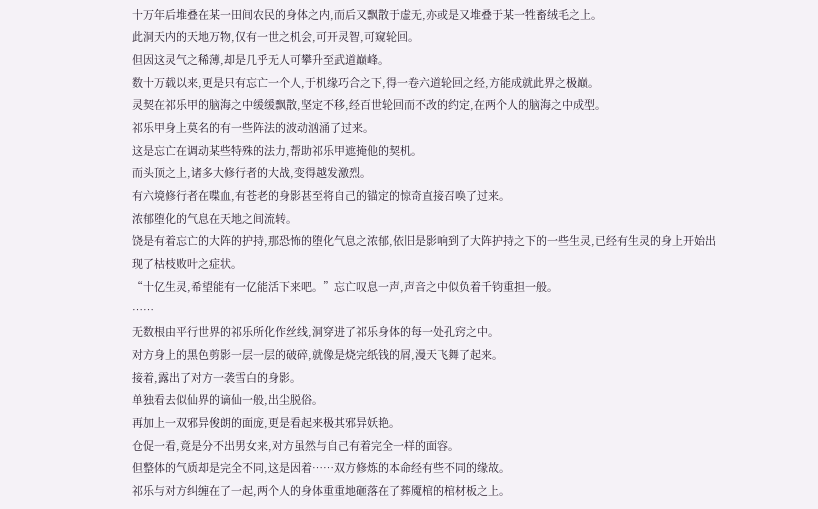十万年后堆叠在某一田间农民的身体之内,而后又飘散于虚无,亦或是又堆叠于某一牲畜绒毛之上。
此洞天内的天地万物,仅有一世之机会,可开灵智,可窥轮回。
但因这灵气之稀薄,却是几乎无人可攀升至武道巅峰。
数十万载以来,更是只有忘亡一个人,于机缘巧合之下,得一卷六道轮回之经,方能成就此界之极巅。
灵契在祁乐甲的脑海之中缓缓飘散,坚定不移,经百世轮回而不改的约定,在两个人的脑海之中成型。
祁乐甲身上莫名的有一些阵法的波动汹涌了过来。
这是忘亡在调动某些特殊的法力,帮助祁乐甲遮掩他的契机。
而头顶之上,诸多大修行者的大战,变得越发激烈。
有六境修行者在喋血,有苍老的身影甚至将自己的锚定的惊奇直接召唤了过来。
浓郁堕化的气息在天地之间流转。
饶是有着忘亡的大阵的护持,那恐怖的堕化气息之浓郁,依旧是影响到了大阵护持之下的一些生灵,已经有生灵的身上开始出现了枯枝败叶之症状。
“十亿生灵,希望能有一亿能活下来吧。”忘亡叹息一声,声音之中似负着千钧重担一般。
……
无数根由平行世界的祁乐所化作丝线,洞穿进了祁乐身体的每一处孔窍之中。
对方身上的黑色剪影一层一层的破碎,就像是烧完纸钱的屑,漫天飞舞了起来。
接着,露出了对方一袭雪白的身影。
单独看去似仙界的谪仙一般,出尘脱俗。
再加上一双邪异俊朗的面庞,更是看起来极其邪异妖艳。
仓促一看,竟是分不出男女来,对方虽然与自己有着完全一样的面容。
但整体的气质却是完全不同,这是因着……双方修炼的本命经有些不同的缘故。
祁乐与对方纠缠在了一起,两个人的身体重重地砸落在了葬魇棺的棺材板之上。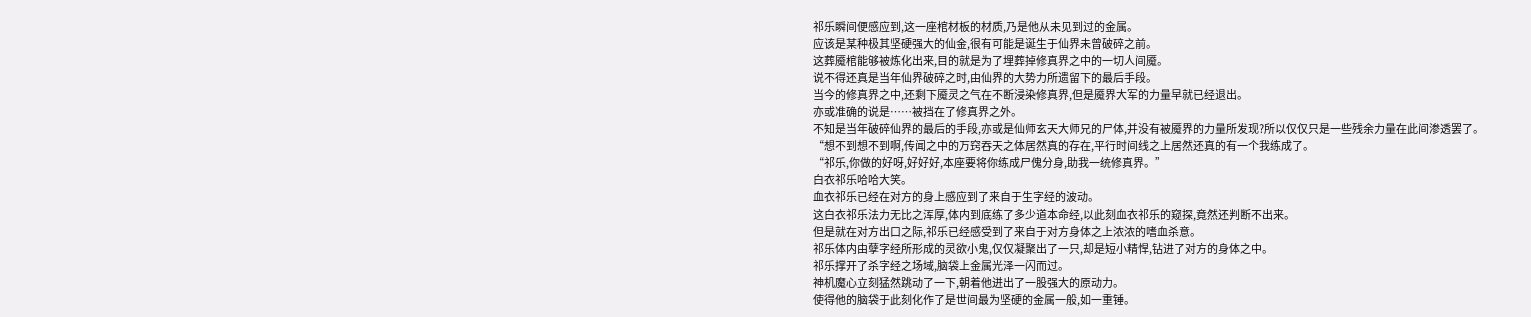祁乐瞬间便感应到,这一座棺材板的材质,乃是他从未见到过的金属。
应该是某种极其坚硬强大的仙金,很有可能是诞生于仙界未曾破碎之前。
这葬魇棺能够被炼化出来,目的就是为了埋葬掉修真界之中的一切人间魇。
说不得还真是当年仙界破碎之时,由仙界的大势力所遗留下的最后手段。
当今的修真界之中,还剩下魇灵之气在不断浸染修真界,但是魇界大军的力量早就已经退出。
亦或准确的说是……被挡在了修真界之外。
不知是当年破碎仙界的最后的手段,亦或是仙师玄天大师兄的尸体,并没有被魇界的力量所发现?所以仅仅只是一些残余力量在此间渗透罢了。
“想不到想不到啊,传闻之中的万窍吞天之体居然真的存在,平行时间线之上居然还真的有一个我练成了。
“祁乐,你做的好呀,好好好,本座要将你练成尸傀分身,助我一统修真界。”
白衣祁乐哈哈大笑。
血衣祁乐已经在对方的身上感应到了来自于生字经的波动。
这白衣祁乐法力无比之浑厚,体内到底练了多少道本命经,以此刻血衣祁乐的窥探,竟然还判断不出来。
但是就在对方出口之际,祁乐已经感受到了来自于对方身体之上浓浓的嗜血杀意。
祁乐体内由孽字经所形成的灵欲小鬼,仅仅凝聚出了一只,却是短小精悍,钻进了对方的身体之中。
祁乐撑开了杀字经之场域,脑袋上金属光泽一闪而过。
神机魔心立刻猛然跳动了一下,朝着他迸出了一股强大的原动力。
使得他的脑袋于此刻化作了是世间最为坚硬的金属一般,如一重锤。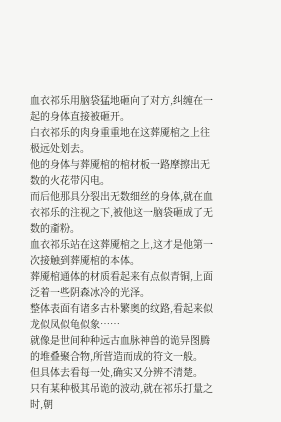血衣祁乐用脑袋猛地砸向了对方,纠缠在一起的身体直接被砸开。
白衣祁乐的肉身重重地在这葬魇棺之上往极远处划去。
他的身体与葬魇棺的棺材板一路摩擦出无数的火花带闪电。
而后他那具分裂出无数细丝的身体,就在血衣祁乐的注视之下,被他这一脑袋砸成了无数的齑粉。
血衣祁乐站在这葬魇棺之上,这才是他第一次接触到葬魇棺的本体。
葬魇棺通体的材质看起来有点似青铜,上面泛着一些阴森冰冷的光泽。
整体表面有诸多古朴繁奥的纹路,看起来似龙似凤似龟似象……
就像是世间种种远古血脉神兽的诡异图腾的堆叠聚合物,所营造而成的符文一般。
但具体去看每一处,确实又分辨不清楚。
只有某种极其吊诡的波动,就在祁乐打量之时,朝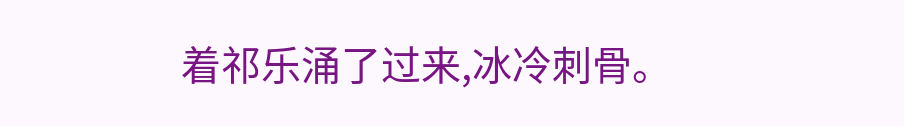着祁乐涌了过来,冰冷刺骨。